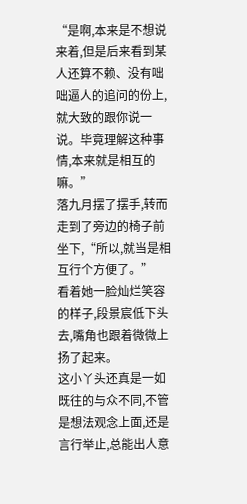“是啊,本来是不想说来着,但是后来看到某人还算不赖、没有咄咄逼人的追问的份上,就大致的跟你说一说。毕竟理解这种事情,本来就是相互的嘛。”
落九月摆了摆手,转而走到了旁边的椅子前坐下,“所以,就当是相互行个方便了。”
看着她一脸灿烂笑容的样子,段景宸低下头去,嘴角也跟着微微上扬了起来。
这小丫头还真是一如既往的与众不同,不管是想法观念上面,还是言行举止,总能出人意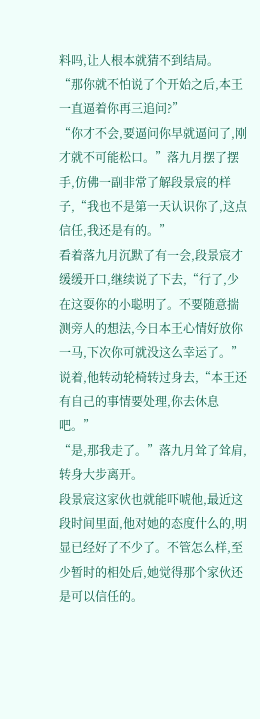料吗,让人根本就猜不到结局。
“那你就不怕说了个开始之后,本王一直逼着你再三追问?”
“你才不会,要逼问你早就逼问了,刚才就不可能松口。”落九月摆了摆手,仿佛一副非常了解段景宸的样子,“我也不是第一天认识你了,这点信任,我还是有的。”
看着落九月沉默了有一会,段景宸才缓缓开口,继续说了下去,“行了,少在这耍你的小聪明了。不要随意揣测旁人的想法,今日本王心情好放你一马,下次你可就没这么幸运了。”
说着,他转动轮椅转过身去,“本王还有自己的事情要处理,你去休息吧。”
“是,那我走了。”落九月耸了耸肩,转身大步离开。
段景宸这家伙也就能吓唬他,最近这段时间里面,他对她的态度什么的,明显已经好了不少了。不管怎么样,至少暂时的相处后,她觉得那个家伙还是可以信任的。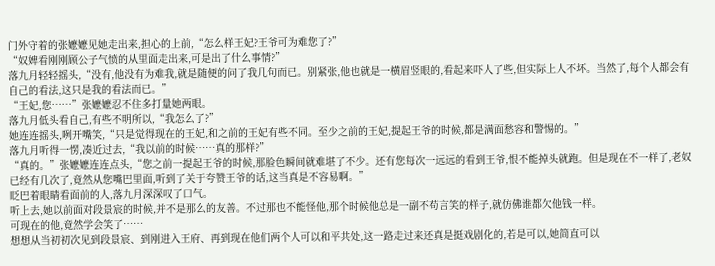门外守着的张嬷嬷见她走出来,担心的上前,“怎么样王妃?王爷可为难您了?”
“奴婢看刚刚顾公子气愤的从里面走出来,可是出了什么事情?”
落九月轻轻摇头,“没有,他没有为难我,就是随便的问了我几句而已。别紧张,他也就是一横眉竖眼的,看起来吓人了些,但实际上人不坏。当然了,每个人都会有自己的看法,这只是我的看法而已。”
“王妃,您……”张嬷嬷忍不住多打量她两眼。
落九月低头看自己,有些不明所以,“我怎么了?”
她连连摇头,咧开嘴笑,“只是觉得现在的王妃,和之前的王妃有些不同。至少之前的王妃,提起王爷的时候,都是满面愁容和警惕的。”
落九月听得一愣,凑近过去,“我以前的时候……真的那样?”
“真的。”张嬷嬷连连点头,“您之前一提起王爷的时候,那脸色瞬间就难堪了不少。还有您每次一远远的看到王爷,恨不能掉头就跑。但是现在不一样了,老奴已经有几次了,竟然从您嘴巴里面,听到了关于夸赞王爷的话,这当真是不容易啊。”
眨巴着眼睛看面前的人,落九月深深叹了口气。
听上去,她以前面对段景宸的时候,并不是那么的友善。不过那也不能怪他,那个时候他总是一副不苟言笑的样子,就仿佛谁都欠他钱一样。
可现在的他,竟然学会笑了……
想想从当初初次见到段景宸、到刚进入王府、再到现在他们两个人可以和平共处,这一路走过来还真是挺戏剧化的,若是可以,她简直可以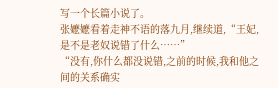写一个长篇小说了。
张嬷嬷看着走神不语的落九月,继续道,“王妃,是不是老奴说错了什么……”
“没有,你什么都没说错,之前的时候,我和他之间的关系确实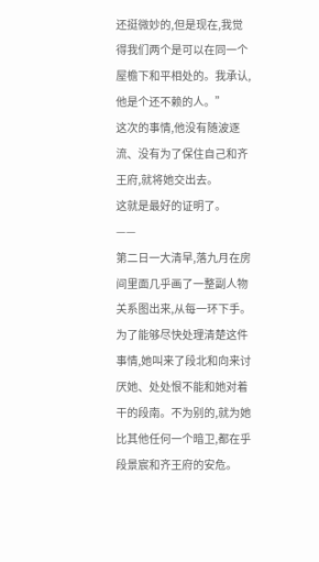还挺微妙的,但是现在,我觉得我们两个是可以在同一个屋檐下和平相处的。我承认,他是个还不赖的人。”
这次的事情,他没有随波逐流、没有为了保住自己和齐王府,就将她交出去。
这就是最好的证明了。
——
第二日一大清早,落九月在房间里面几乎画了一整副人物关系图出来,从每一环下手。
为了能够尽快处理清楚这件事情,她叫来了段北和向来讨厌她、处处恨不能和她对着干的段南。不为别的,就为她比其他任何一个暗卫,都在乎段景宸和齐王府的安危。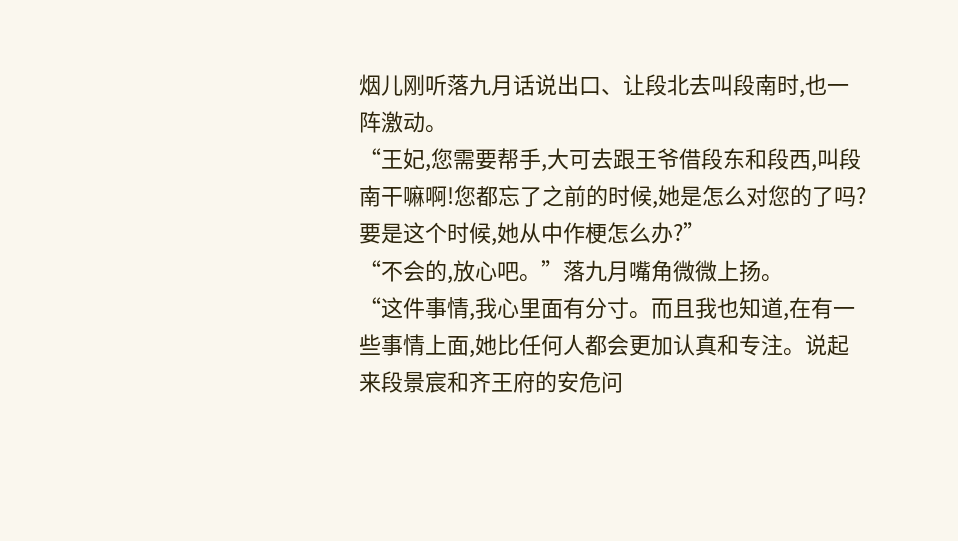烟儿刚听落九月话说出口、让段北去叫段南时,也一阵激动。
“王妃,您需要帮手,大可去跟王爷借段东和段西,叫段南干嘛啊!您都忘了之前的时候,她是怎么对您的了吗?要是这个时候,她从中作梗怎么办?”
“不会的,放心吧。”落九月嘴角微微上扬。
“这件事情,我心里面有分寸。而且我也知道,在有一些事情上面,她比任何人都会更加认真和专注。说起来段景宸和齐王府的安危问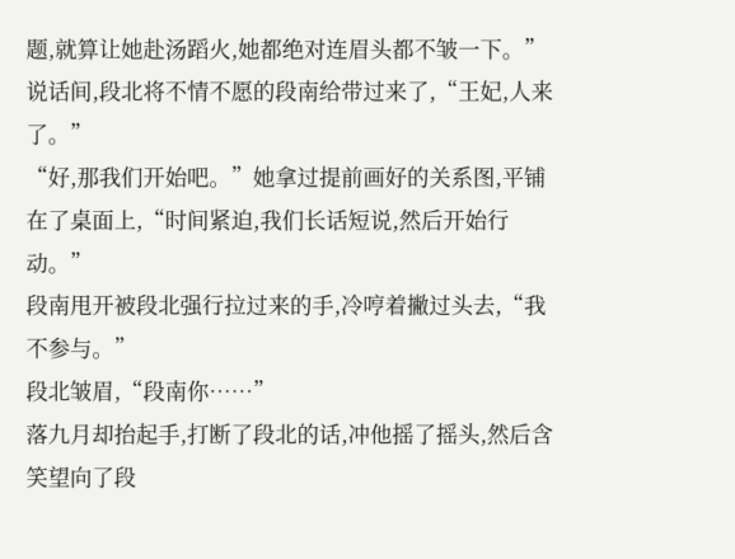题,就算让她赴汤蹈火,她都绝对连眉头都不皱一下。”
说话间,段北将不情不愿的段南给带过来了,“王妃,人来了。”
“好,那我们开始吧。”她拿过提前画好的关系图,平铺在了桌面上,“时间紧迫,我们长话短说,然后开始行动。”
段南甩开被段北强行拉过来的手,冷哼着撇过头去,“我不参与。”
段北皱眉,“段南你……”
落九月却抬起手,打断了段北的话,冲他摇了摇头,然后含笑望向了段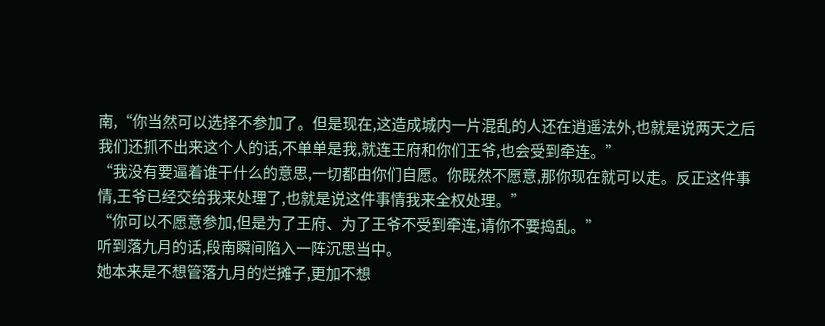南,“你当然可以选择不参加了。但是现在,这造成城内一片混乱的人还在逍遥法外,也就是说两天之后我们还抓不出来这个人的话,不单单是我,就连王府和你们王爷,也会受到牵连。”
“我没有要逼着谁干什么的意思,一切都由你们自愿。你既然不愿意,那你现在就可以走。反正这件事情,王爷已经交给我来处理了,也就是说这件事情我来全权处理。”
“你可以不愿意参加,但是为了王府、为了王爷不受到牵连,请你不要捣乱。”
听到落九月的话,段南瞬间陷入一阵沉思当中。
她本来是不想管落九月的烂摊子,更加不想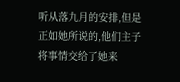听从落九月的安排,但是正如她所说的,他们主子将事情交给了她来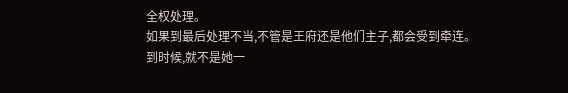全权处理。
如果到最后处理不当,不管是王府还是他们主子,都会受到牵连。
到时候,就不是她一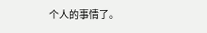个人的事情了。